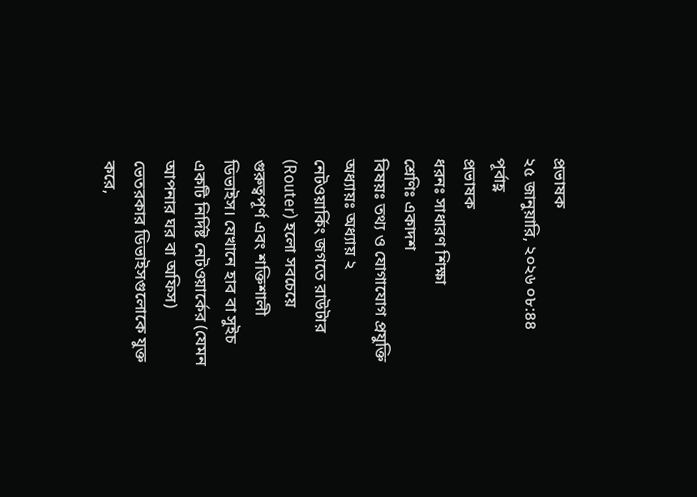প্রভাষক
২৫ জানুয়ারি, ২০২৬ ০৮:৪৪ পূর্বাহ্ণ
প্রভাষক
ধরনঃ সাধারণ শিক্ষা
শ্রেণিঃ একাদশ
বিষয়ঃ তথ্য ও যোগাযোগ প্রযুক্তি
অধ্যায়ঃ অধ্যায় ২
নেটওয়ার্কিং জগতে রাউটার (Router) হলো সবচেয়ে গুরুত্বপূর্ণ এবং শক্তিশালী ডিভাইস। যেখানে হাব বা সুইচ একটি নির্দিষ্ট নেটওয়ার্কের (যেমন আপনার ঘর বা অফিস) ভেতরকার ডিভাইসগুলোকে যুক্ত করে,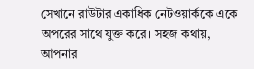সেখানে রাউটার একাধিক নেটওয়ার্ককে একে অপরের সাথে যুক্ত করে। সহজ কথায়, আপনার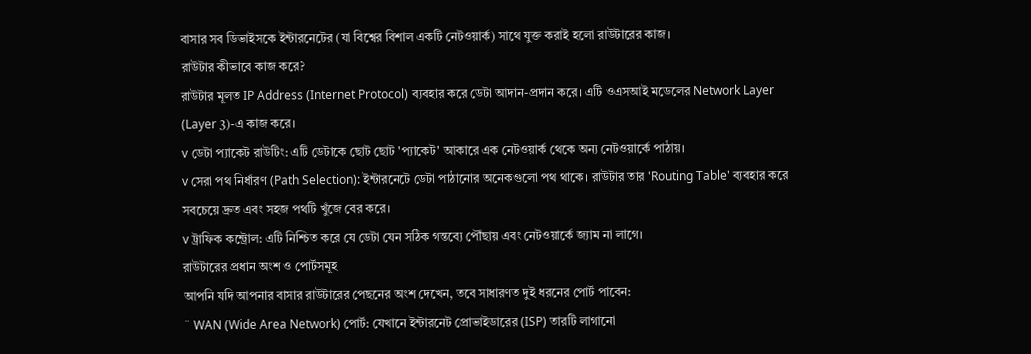বাসার সব ডিভাইসকে ইন্টারনেটের (যা বিশ্বের বিশাল একটি নেটওয়ার্ক) সাথে যুক্ত করাই হলো রাউটারের কাজ।
রাউটার কীভাবে কাজ করে?
রাউটার মূলত IP Address (Internet Protocol) ব্যবহার করে ডেটা আদান-প্রদান করে। এটি ওএসআই মডেলের Network Layer (Layer 3)-এ কাজ করে।
v ডেটা প্যাকেট রাউটিং: এটি ডেটাকে ছোট ছোট 'প্যাকেট' আকারে এক নেটওয়ার্ক থেকে অন্য নেটওয়ার্কে পাঠায়।
v সেরা পথ নির্ধারণ (Path Selection): ইন্টারনেটে ডেটা পাঠানোর অনেকগুলো পথ থাকে। রাউটার তার 'Routing Table' ব্যবহার করে সবচেয়ে দ্রুত এবং সহজ পথটি খুঁজে বের করে।
v ট্রাফিক কন্ট্রোল: এটি নিশ্চিত করে যে ডেটা যেন সঠিক গন্তব্যে পৌঁছায় এবং নেটওয়ার্কে জ্যাম না লাগে।
রাউটারের প্রধান অংশ ও পোর্টসমূহ
আপনি যদি আপনার বাসার রাউটারের পেছনের অংশ দেখেন, তবে সাধারণত দুই ধরনের পোর্ট পাবেন:
¨ WAN (Wide Area Network) পোর্ট: যেখানে ইন্টারনেট প্রোভাইডারের (ISP) তারটি লাগানো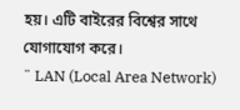হয়। এটি বাইরের বিশ্বের সাথে যোগাযোগ করে।
¨ LAN (Local Area Network)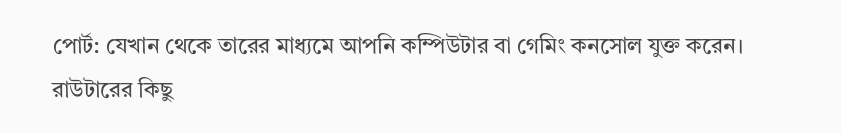পোর্ট: যেখান থেকে তারের মাধ্যমে আপনি কম্পিউটার বা গেমিং কনসোল যুক্ত করেন।
রাউটারের কিছু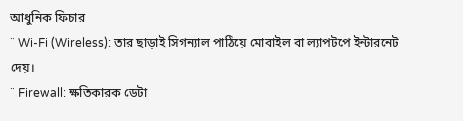আধুনিক ফিচার
¨ Wi-Fi (Wireless): তার ছাড়াই সিগন্যাল পাঠিয়ে মোবাইল বা ল্যাপটপে ইন্টারনেট দেয়।
¨ Firewall: ক্ষতিকারক ডেটা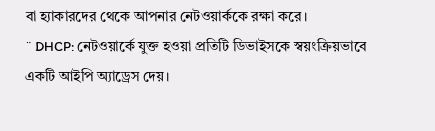বা হ্যাকারদের থেকে আপনার নেটওয়ার্ককে রক্ষা করে।
¨ DHCP: নেটওয়ার্কে যুক্ত হওয়া প্রতিটি ডিভাইসকে স্বয়ংক্রিয়ভাবে একটি আইপি অ্যাড্রেস দেয়।